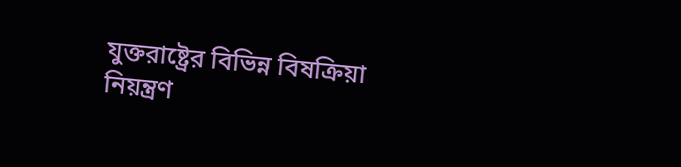যুক্তরাষ্ট্রের বিভিন্ন বিষক্রিয়া নিয়ন্ত্রণ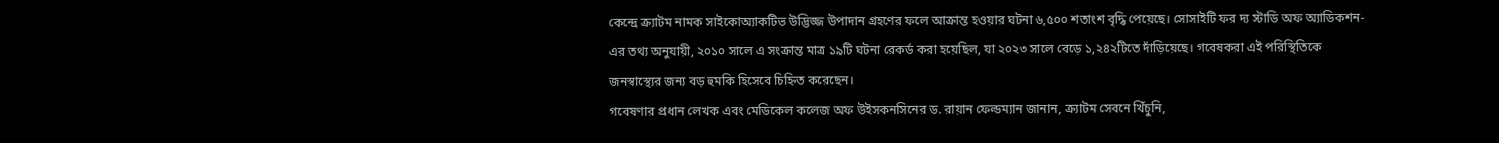কেন্দ্রে ক্র্যাটম নামক সাইকোঅ্যাকটিভ উদ্ভিজ্জ উপাদান গ্রহণের ফলে আক্রান্ত হওয়ার ঘটনা ৬,৫০০ শতাংশ বৃদ্ধি পেয়েছে। সোসাইটি ফর দ্য স্টাডি অফ অ্যাডিকশন-এর তথ্য অনুযায়ী, ২০১০ সালে এ সংক্রান্ত মাত্র ১৯টি ঘটনা রেকর্ড করা হয়েছিল, যা ২০২৩ সালে বেড়ে ১,২৪২টিতে দাঁড়িয়েছে। গবেষকরা এই পরিস্থিতিকে জনস্বাস্থ্যের জন্য বড় হুমকি হিসেবে চিহ্নিত করেছেন।
গবেষণার প্রধান লেখক এবং মেডিকেল কলেজ অফ উইসকনসিনের ড. রায়ান ফেল্ডম্যান জানান, ক্র্যাটম সেবনে খিঁচুনি,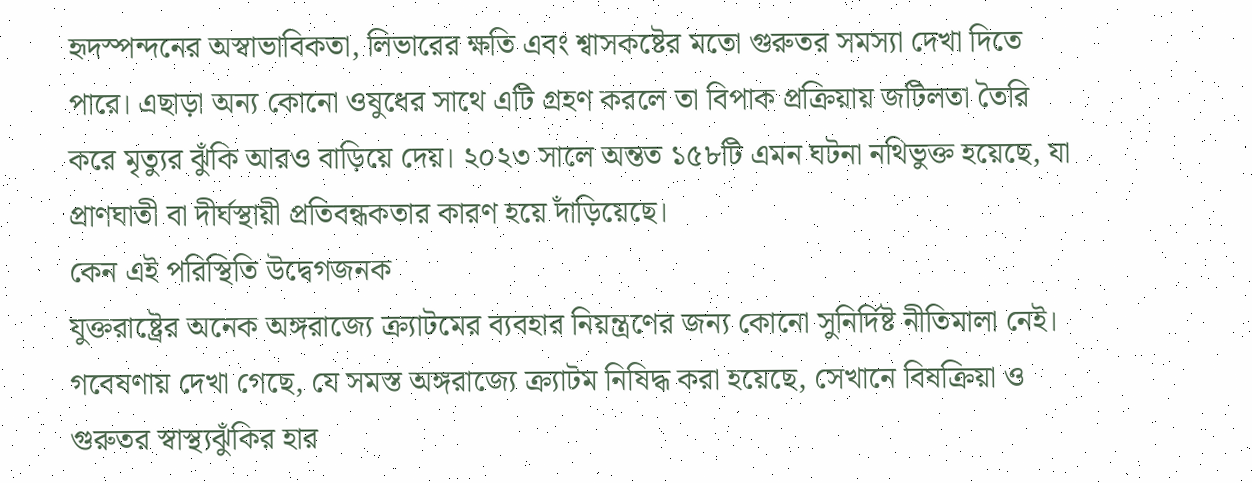হৃদস্পন্দনের অস্বাভাবিকতা, লিভারের ক্ষতি এবং শ্বাসকষ্টের মতো গুরুতর সমস্যা দেখা দিতে পারে। এছাড়া অন্য কোনো ওষুধের সাথে এটি গ্রহণ করলে তা বিপাক প্রক্রিয়ায় জটিলতা তৈরি করে মৃত্যুর ঝুঁকি আরও বাড়িয়ে দেয়। ২০২৩ সালে অন্তত ১৫৮টি এমন ঘটনা নথিভুক্ত হয়েছে, যা প্রাণঘাতী বা দীর্ঘস্থায়ী প্রতিবন্ধকতার কারণ হয়ে দাঁড়িয়েছে।
কেন এই পরিস্থিতি উদ্বেগজনক
যুক্তরাষ্ট্রের অনেক অঙ্গরাজ্যে ক্র্যাটমের ব্যবহার নিয়ন্ত্রণের জন্য কোনো সুনির্দিষ্ট নীতিমালা নেই। গবেষণায় দেখা গেছে, যে সমস্ত অঙ্গরাজ্যে ক্র্যাটম নিষিদ্ধ করা হয়েছে, সেখানে বিষক্রিয়া ও গুরুতর স্বাস্থ্যঝুঁকির হার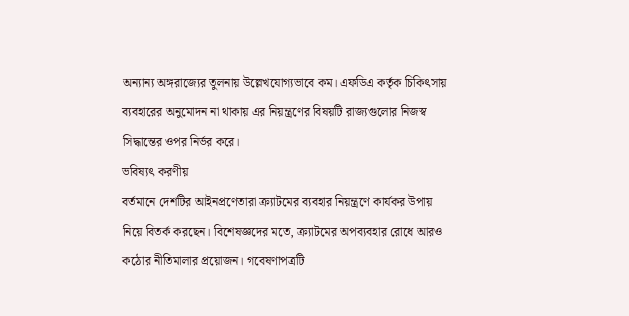অন্যান্য অঙ্গরাজ্যের তুলনায় উল্লেখযোগ্যভাবে কম। এফডিএ কর্তৃক চিকিৎসায় ব্যবহারের অনুমোদন না থাকায় এর নিয়ন্ত্রণের বিষয়টি রাজ্যগুলোর নিজস্ব সিদ্ধান্তের ওপর নির্ভর করে।
ভবিষ্যৎ করণীয়
বর্তমানে দেশটির আইনপ্রণেতারা ক্র্যাটমের ব্যবহার নিয়ন্ত্রণে কার্যকর উপায় নিয়ে বিতর্ক করছেন। বিশেষজ্ঞদের মতে, ক্র্যাটমের অপব্যবহার রোধে আরও কঠোর নীতিমালার প্রয়োজন। গবেষণাপত্রটি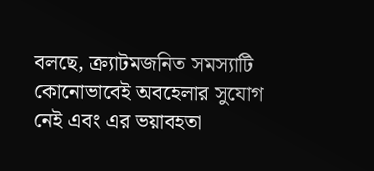বলছে, ক্র্যাটমজনিত সমস্যাটি কোনোভাবেই অবহেলার সুযোগ নেই এবং এর ভয়াবহতা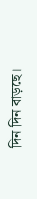দিন দিন বাড়ছে।